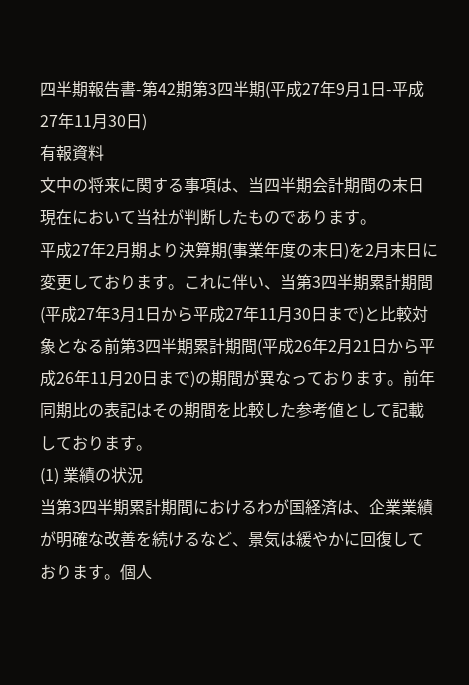四半期報告書-第42期第3四半期(平成27年9月1日-平成27年11月30日)
有報資料
文中の将来に関する事項は、当四半期会計期間の末日現在において当社が判断したものであります。
平成27年2月期より決算期(事業年度の末日)を2月末日に変更しております。これに伴い、当第3四半期累計期間(平成27年3月1日から平成27年11月30日まで)と比較対象となる前第3四半期累計期間(平成26年2月21日から平成26年11月20日まで)の期間が異なっております。前年同期比の表記はその期間を比較した参考値として記載しております。
(1) 業績の状況
当第3四半期累計期間におけるわが国経済は、企業業績が明確な改善を続けるなど、景気は緩やかに回復しております。個人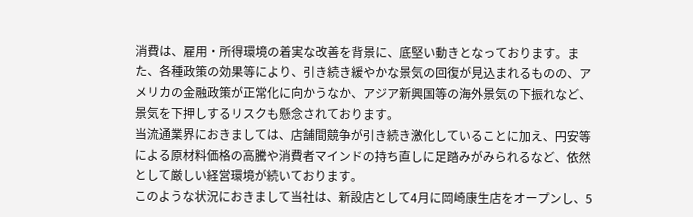消費は、雇用・所得環境の着実な改善を背景に、底堅い動きとなっております。また、各種政策の効果等により、引き続き緩やかな景気の回復が見込まれるものの、アメリカの金融政策が正常化に向かうなか、アジア新興国等の海外景気の下振れなど、景気を下押しするリスクも懸念されております。
当流通業界におきましては、店舗間競争が引き続き激化していることに加え、円安等による原材料価格の高騰や消費者マインドの持ち直しに足踏みがみられるなど、依然として厳しい経営環境が続いております。
このような状況におきまして当社は、新設店として4月に岡崎康生店をオープンし、5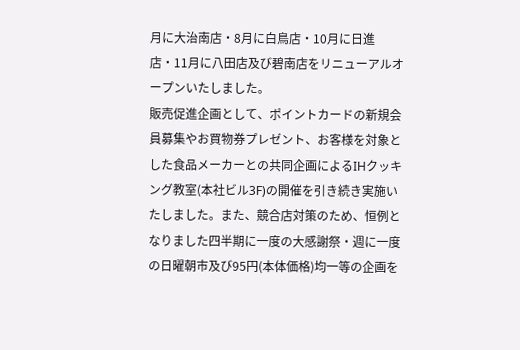月に大治南店・8月に白鳥店・10月に日進店・11月に八田店及び碧南店をリニューアルオープンいたしました。
販売促進企画として、ポイントカードの新規会員募集やお買物券プレゼント、お客様を対象とした食品メーカーとの共同企画によるIHクッキング教室(本社ビル3F)の開催を引き続き実施いたしました。また、競合店対策のため、恒例となりました四半期に一度の大感謝祭・週に一度の日曜朝市及び95円(本体価格)均一等の企画を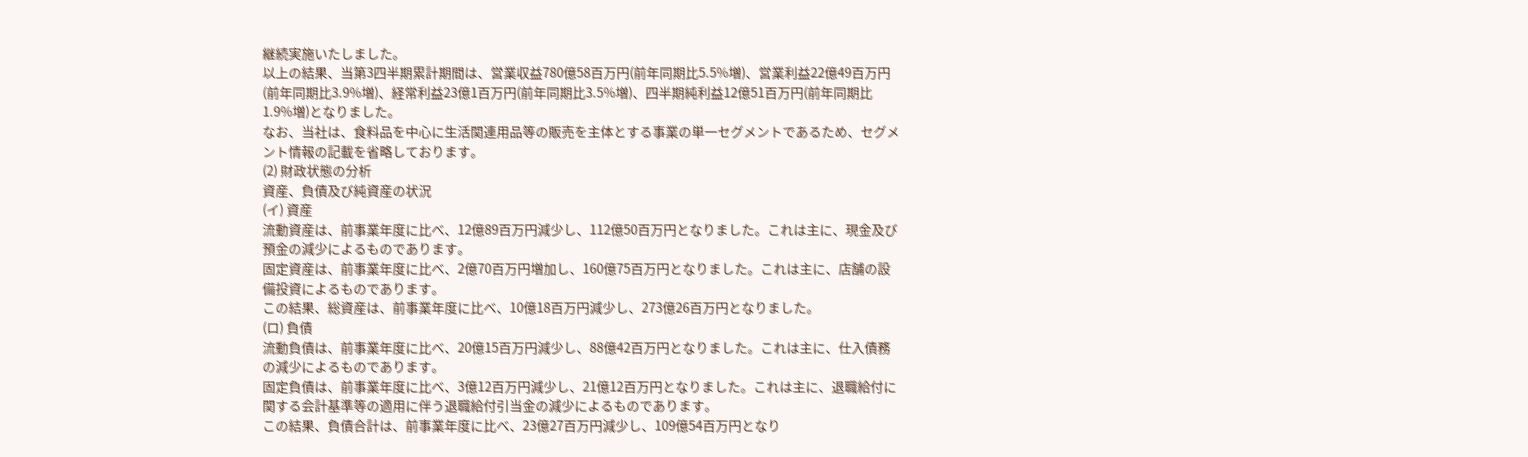継続実施いたしました。
以上の結果、当第3四半期累計期間は、営業収益780億58百万円(前年同期比5.5%増)、営業利益22億49百万円(前年同期比3.9%増)、経常利益23億1百万円(前年同期比3.5%増)、四半期純利益12億51百万円(前年同期比1.9%増)となりました。
なお、当社は、食料品を中心に生活関連用品等の販売を主体とする事業の単一セグメントであるため、セグメント情報の記載を省略しております。
(2) 財政状態の分析
資産、負債及び純資産の状況
(イ) 資産
流動資産は、前事業年度に比べ、12億89百万円減少し、112億50百万円となりました。これは主に、現金及び預金の減少によるものであります。
固定資産は、前事業年度に比べ、2億70百万円増加し、160億75百万円となりました。これは主に、店舗の設備投資によるものであります。
この結果、総資産は、前事業年度に比べ、10億18百万円減少し、273億26百万円となりました。
(ロ) 負債
流動負債は、前事業年度に比べ、20億15百万円減少し、88億42百万円となりました。これは主に、仕入債務の減少によるものであります。
固定負債は、前事業年度に比べ、3億12百万円減少し、21億12百万円となりました。これは主に、退職給付に関する会計基準等の適用に伴う退職給付引当金の減少によるものであります。
この結果、負債合計は、前事業年度に比べ、23億27百万円減少し、109億54百万円となり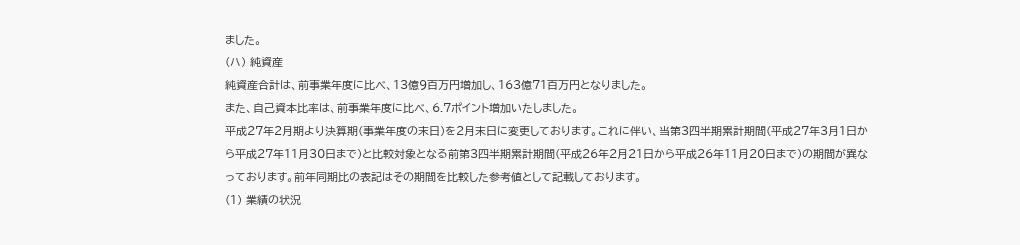ました。
(ハ) 純資産
純資産合計は、前事業年度に比べ、13億9百万円増加し、163億71百万円となりました。
また、自己資本比率は、前事業年度に比べ、6.7ポイント増加いたしました。
平成27年2月期より決算期(事業年度の末日)を2月末日に変更しております。これに伴い、当第3四半期累計期間(平成27年3月1日から平成27年11月30日まで)と比較対象となる前第3四半期累計期間(平成26年2月21日から平成26年11月20日まで)の期間が異なっております。前年同期比の表記はその期間を比較した参考値として記載しております。
(1) 業績の状況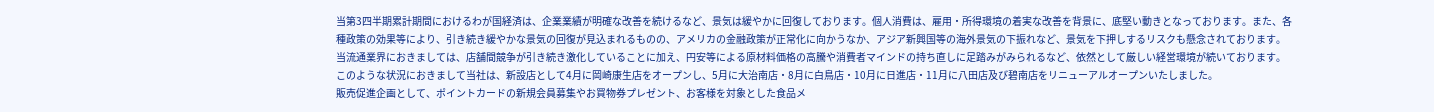当第3四半期累計期間におけるわが国経済は、企業業績が明確な改善を続けるなど、景気は緩やかに回復しております。個人消費は、雇用・所得環境の着実な改善を背景に、底堅い動きとなっております。また、各種政策の効果等により、引き続き緩やかな景気の回復が見込まれるものの、アメリカの金融政策が正常化に向かうなか、アジア新興国等の海外景気の下振れなど、景気を下押しするリスクも懸念されております。
当流通業界におきましては、店舗間競争が引き続き激化していることに加え、円安等による原材料価格の高騰や消費者マインドの持ち直しに足踏みがみられるなど、依然として厳しい経営環境が続いております。
このような状況におきまして当社は、新設店として4月に岡崎康生店をオープンし、5月に大治南店・8月に白鳥店・10月に日進店・11月に八田店及び碧南店をリニューアルオープンいたしました。
販売促進企画として、ポイントカードの新規会員募集やお買物券プレゼント、お客様を対象とした食品メ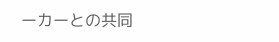ーカーとの共同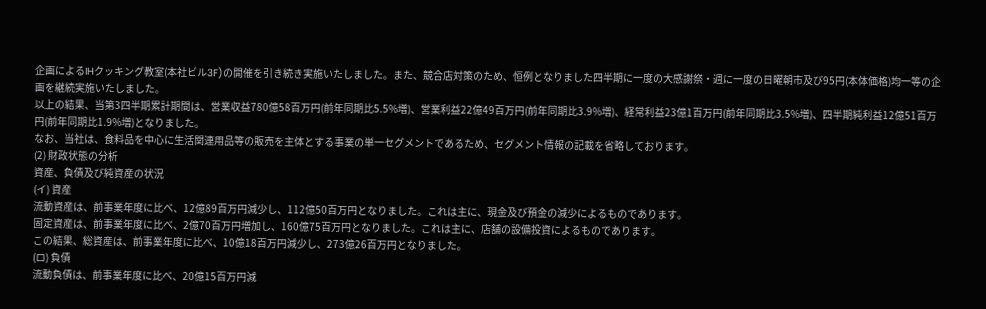企画によるIHクッキング教室(本社ビル3F)の開催を引き続き実施いたしました。また、競合店対策のため、恒例となりました四半期に一度の大感謝祭・週に一度の日曜朝市及び95円(本体価格)均一等の企画を継続実施いたしました。
以上の結果、当第3四半期累計期間は、営業収益780億58百万円(前年同期比5.5%増)、営業利益22億49百万円(前年同期比3.9%増)、経常利益23億1百万円(前年同期比3.5%増)、四半期純利益12億51百万円(前年同期比1.9%増)となりました。
なお、当社は、食料品を中心に生活関連用品等の販売を主体とする事業の単一セグメントであるため、セグメント情報の記載を省略しております。
(2) 財政状態の分析
資産、負債及び純資産の状況
(イ) 資産
流動資産は、前事業年度に比べ、12億89百万円減少し、112億50百万円となりました。これは主に、現金及び預金の減少によるものであります。
固定資産は、前事業年度に比べ、2億70百万円増加し、160億75百万円となりました。これは主に、店舗の設備投資によるものであります。
この結果、総資産は、前事業年度に比べ、10億18百万円減少し、273億26百万円となりました。
(ロ) 負債
流動負債は、前事業年度に比べ、20億15百万円減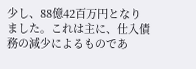少し、88億42百万円となりました。これは主に、仕入債務の減少によるものであ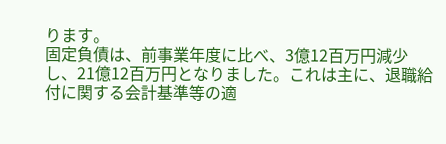ります。
固定負債は、前事業年度に比べ、3億12百万円減少し、21億12百万円となりました。これは主に、退職給付に関する会計基準等の適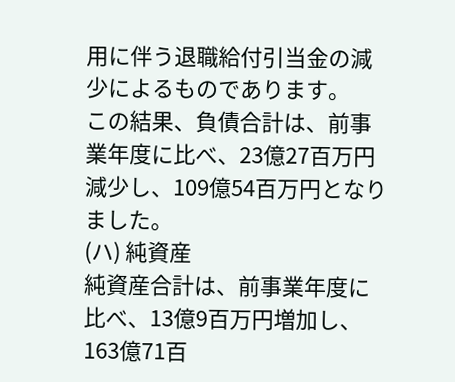用に伴う退職給付引当金の減少によるものであります。
この結果、負債合計は、前事業年度に比べ、23億27百万円減少し、109億54百万円となりました。
(ハ) 純資産
純資産合計は、前事業年度に比べ、13億9百万円増加し、163億71百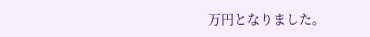万円となりました。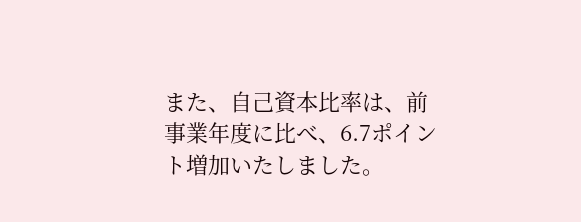また、自己資本比率は、前事業年度に比べ、6.7ポイント増加いたしました。